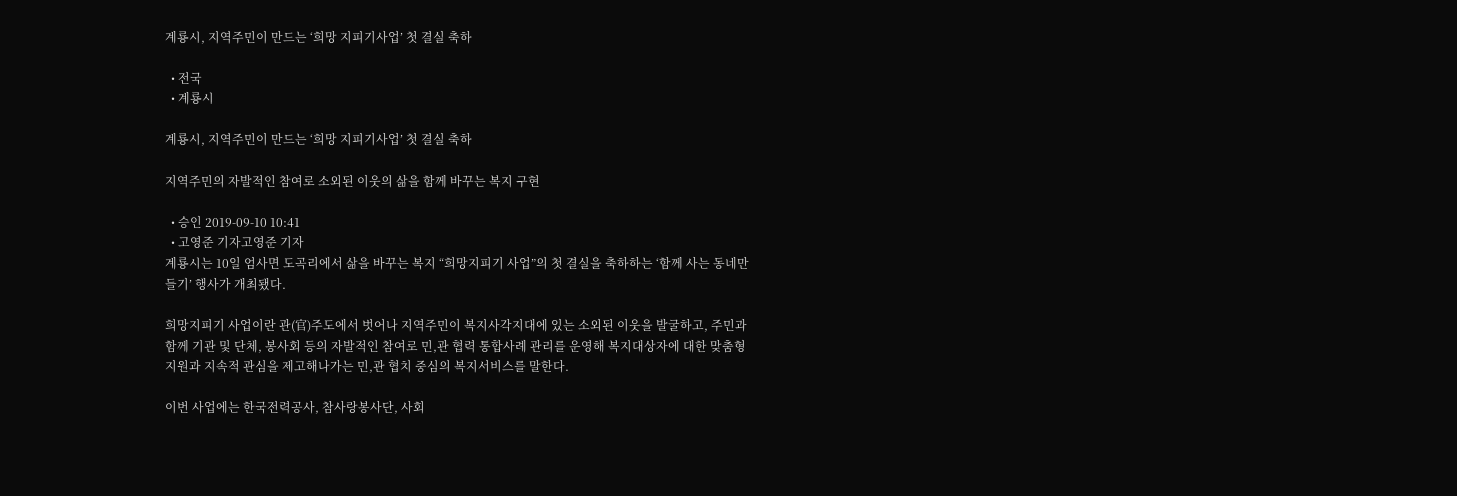계룡시, 지역주민이 만드는 ‘희망 지피기사업’ 첫 결실 축하

  • 전국
  • 계룡시

계룡시, 지역주민이 만드는 ‘희망 지피기사업’ 첫 결실 축하

지역주민의 자발적인 참여로 소외된 이웃의 삶을 함께 바꾸는 복지 구현

  • 승인 2019-09-10 10:41
  • 고영준 기자고영준 기자
계룡시는 10일 엄사면 도곡리에서 삶을 바꾸는 복지 “희망지피기 사업”의 첫 결실을 축하하는 ‘함께 사는 동네만들기’ 행사가 개최됐다.

희망지피기 사업이란 관(官)주도에서 벗어나 지역주민이 복지사각지대에 있는 소외된 이웃을 발굴하고, 주민과 함께 기관 및 단체, 봉사회 등의 자발적인 참여로 민,관 협력 통합사례 관리를 운영해 복지대상자에 대한 맞춤형 지원과 지속적 관심을 제고해나가는 민,관 협치 중심의 복지서비스를 말한다.

이번 사업에는 한국전력공사, 참사랑봉사단, 사회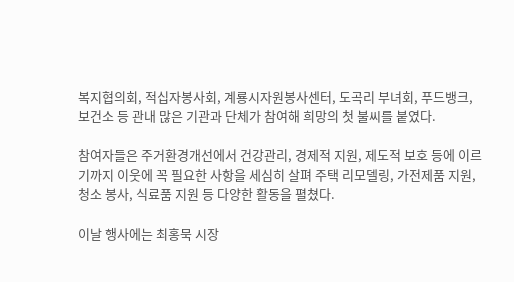복지협의회, 적십자봉사회, 계룡시자원봉사센터, 도곡리 부녀회, 푸드뱅크, 보건소 등 관내 많은 기관과 단체가 참여해 희망의 첫 불씨를 붙였다.

참여자들은 주거환경개선에서 건강관리, 경제적 지원, 제도적 보호 등에 이르기까지 이웃에 꼭 필요한 사항을 세심히 살펴 주택 리모델링, 가전제품 지원, 청소 봉사, 식료품 지원 등 다양한 활동을 펼쳤다.

이날 행사에는 최홍묵 시장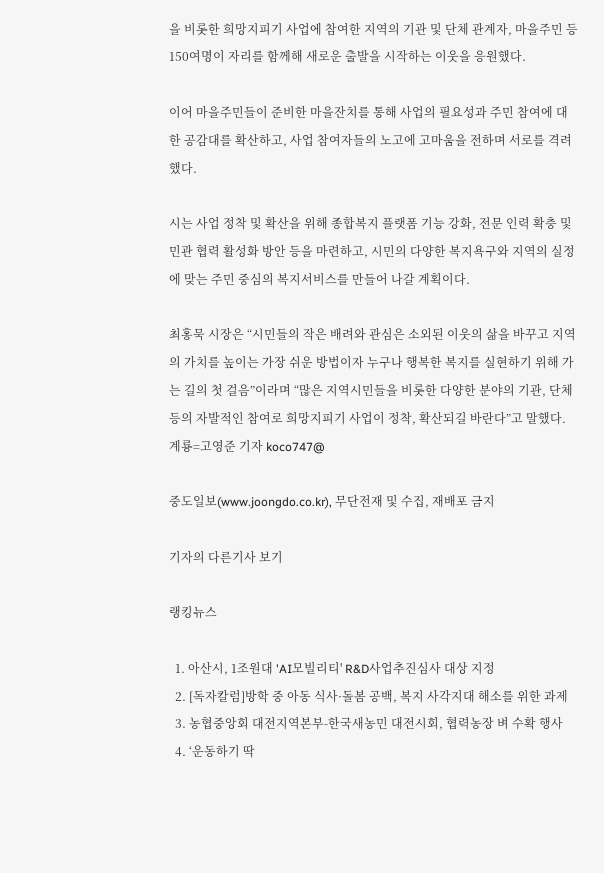을 비롯한 희망지피기 사업에 참여한 지역의 기관 및 단체 관계자, 마을주민 등 150여명이 자리를 함께해 새로운 출발을 시작하는 이웃을 응원했다.

이어 마을주민들이 준비한 마을잔치를 통해 사업의 필요성과 주민 참여에 대한 공감대를 확산하고, 사업 참여자들의 노고에 고마움을 전하며 서로를 격려했다.

시는 사업 정착 및 확산을 위해 종합복지 플랫폼 기능 강화, 전문 인력 확충 및 민관 협력 활성화 방안 등을 마련하고, 시민의 다양한 복지욕구와 지역의 실정에 맞는 주민 중심의 복지서비스를 만들어 나갈 계획이다.

최홍묵 시장은 “시민들의 작은 배려와 관심은 소외된 이웃의 삶을 바꾸고 지역의 가치를 높이는 가장 쉬운 방법이자 누구나 행복한 복지를 실현하기 위해 가는 길의 첫 걸음”이라며 “많은 지역시민들을 비롯한 다양한 분야의 기관, 단체 등의 자발적인 참여로 희망지피기 사업이 정착, 확산되길 바란다”고 말했다.
계룡=고영준 기자 koco747@

중도일보(www.joongdo.co.kr), 무단전재 및 수집, 재배포 금지

기자의 다른기사 보기

랭킹뉴스

  1. 아산시, 1조원대 'AI모빌리티' R&D사업추진심사 대상 지정
  2. [독자칼럼]방학 중 아동 식사·돌봄 공백, 복지 사각지대 해소를 위한 과제
  3. 농협중앙회 대전지역본부-한국새농민 대전시회, 협력농장 벼 수확 행사
  4. ‘운동하기 딱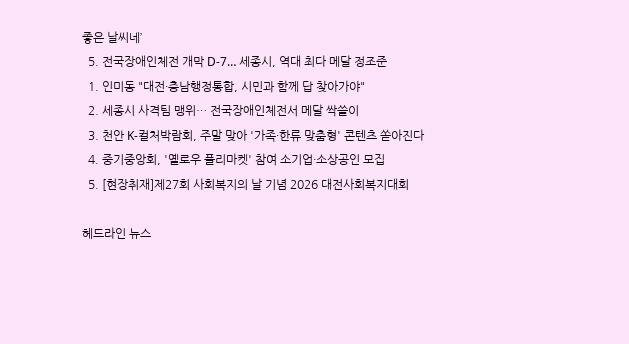좋은 날씨네’
  5. 전국장애인체전 개막 D-7… 세종시, 역대 최다 메달 정조준
  1. 인미동 "대전·충남행정통합, 시민과 함께 답 찾아가야"
  2. 세종시 사격팀 맹위… 전국장애인체전서 메달 싹쓸이
  3. 천안 K-컬처박람회, 주말 맞아 '가족·한류 맞춤형' 콘텐츠 쏟아진다
  4. 중기중앙회, '옐로우 플리마켓' 참여 소기업·소상공인 모집
  5. [현장취재]제27회 사회복지의 날 기념 2026 대전사회복지대회

헤드라인 뉴스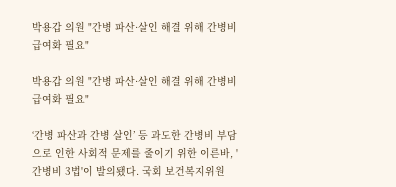박용갑 의원 "간병 파산·살인 해결 위해 간병비 급여화 필요"

박용갑 의원 "간병 파산·살인 해결 위해 간병비 급여화 필요"

‘간병 파산과 간병 살인’ 등 과도한 간병비 부담으로 인한 사회적 문제를 줄이기 위한 이른바, '간병비 3법'이 발의됐다. 국회 보건복지위원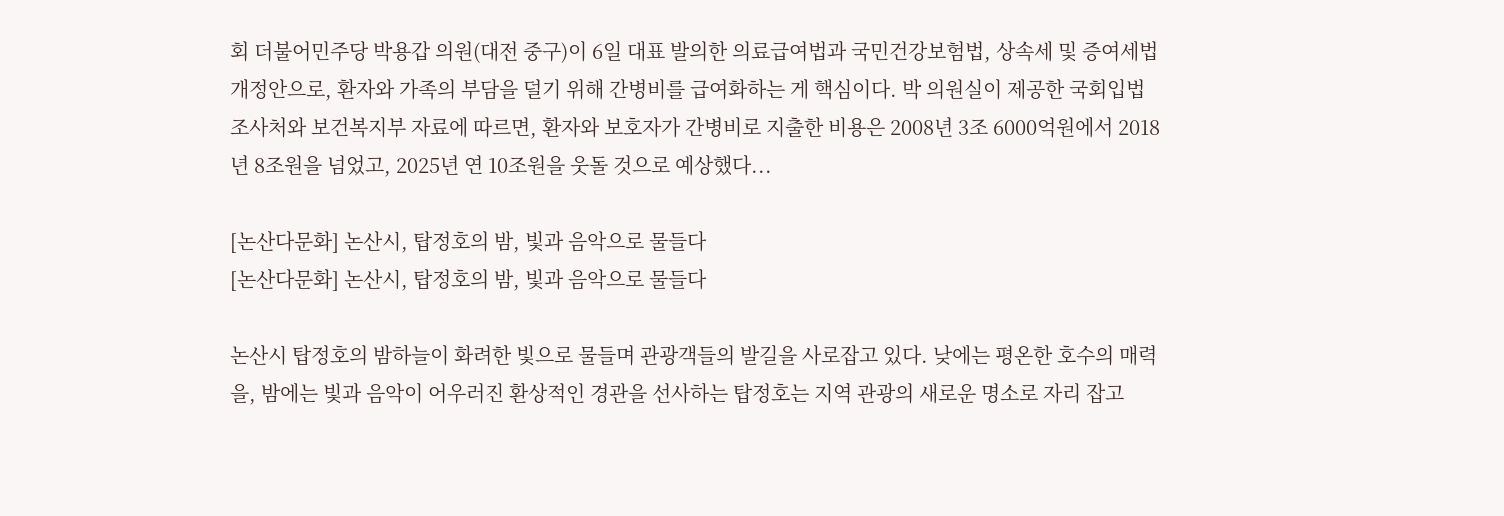회 더불어민주당 박용갑 의원(대전 중구)이 6일 대표 발의한 의료급여법과 국민건강보험법, 상속세 및 증여세법 개정안으로, 환자와 가족의 부담을 덜기 위해 간병비를 급여화하는 게 핵심이다. 박 의원실이 제공한 국회입법조사처와 보건복지부 자료에 따르면, 환자와 보호자가 간병비로 지출한 비용은 2008년 3조 6000억원에서 2018년 8조원을 넘었고, 2025년 연 10조원을 웃돌 것으로 예상했다...

[논산다문화] 논산시, 탑정호의 밤, 빛과 음악으로 물들다
[논산다문화] 논산시, 탑정호의 밤, 빛과 음악으로 물들다

논산시 탑정호의 밤하늘이 화려한 빛으로 물들며 관광객들의 발길을 사로잡고 있다. 낮에는 평온한 호수의 매력을, 밤에는 빛과 음악이 어우러진 환상적인 경관을 선사하는 탑정호는 지역 관광의 새로운 명소로 자리 잡고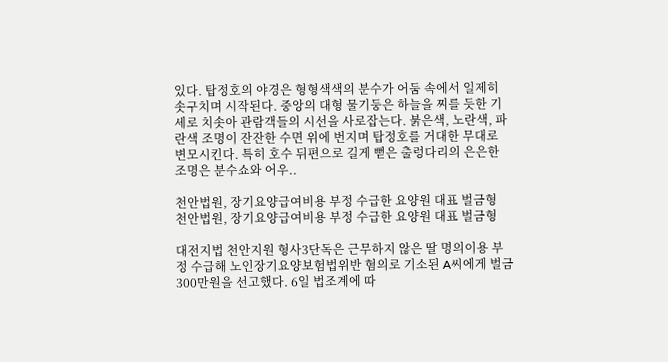있다. 탑정호의 야경은 형형색색의 분수가 어둠 속에서 일제히 솟구치며 시작된다. 중앙의 대형 물기둥은 하늘을 찌를 듯한 기세로 치솟아 관람객들의 시선을 사로잡는다. 붉은색, 노란색, 파란색 조명이 잔잔한 수면 위에 번지며 탑정호를 거대한 무대로 변모시킨다. 특히 호수 뒤편으로 길게 뻗은 출렁다리의 은은한 조명은 분수쇼와 어우..

천안법원, 장기요양급여비용 부정 수급한 요양원 대표 벌금형
천안법원, 장기요양급여비용 부정 수급한 요양원 대표 벌금형

대전지법 천안지원 형사3단독은 근무하지 않은 딸 명의이용 부정 수급해 노인장기요양보험법위반 혐의로 기소된 A씨에게 벌금 300만원을 선고했다. 6일 법조계에 따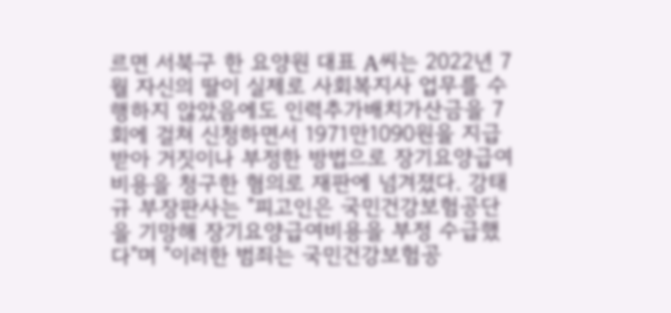르면 서북구 한 요양원 대표 A씨는 2022년 7월 자신의 딸이 실제로 사회복지사 업무를 수행하지 않았음에도 인력추가배치가산금을 7회에 걸쳐 신청하면서 1971만1090원을 지급받아 거짓이나 부정한 방법으로 장기요양급여비용을 청구한 혐의로 재판에 넘겨졌다. 강태규 부장판사는 "피고인은 국민건강보험공단을 기망해 장기요양급여비용을 부정 수급했다"며 "이러한 범죄는 국민건강보험공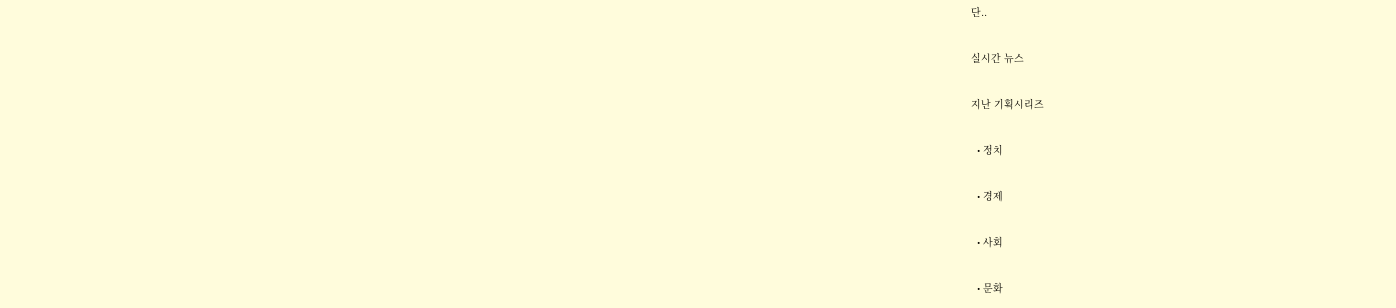단..

실시간 뉴스

지난 기획시리즈

  • 정치

  • 경제

  • 사회

  • 문화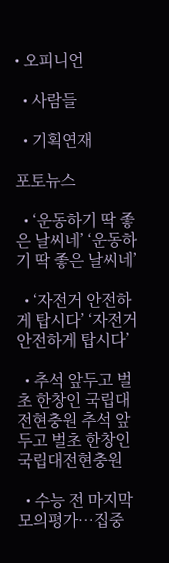• 오피니언

  • 사람들

  • 기획연재

포토뉴스

  • ‘운동하기 딱 좋은 날씨네’ ‘운동하기 딱 좋은 날씨네’

  • ‘자전거 안전하게 탑시다’ ‘자전거 안전하게 탑시다’

  • 추석 앞두고 벌초 한창인 국립대전현충원 추석 앞두고 벌초 한창인 국립대전현충원

  • 수능 전 마지막 모의평가…집중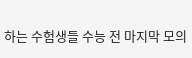하는 수험생들 수능 전 마지막 모의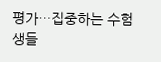평가…집중하는 수험생들